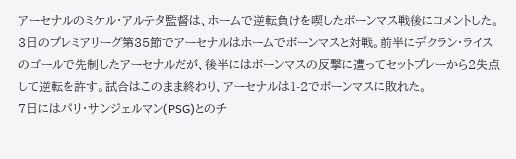アーセナルのミケル・アルテタ監督は、ホームで逆転負けを喫したボーンマス戦後にコメントした。
3日のプレミアリーグ第35節でアーセナルはホームでボーンマスと対戦。前半にデクラン・ライスのゴールで先制したアーセナルだが、後半にはボーンマスの反撃に遭ってセットプレーから2失点して逆転を許す。試合はこのまま終わり、アーセナルは1-2でボーンマスに敗れた。
7日にはパリ・サンジェルマン(PSG)とのチ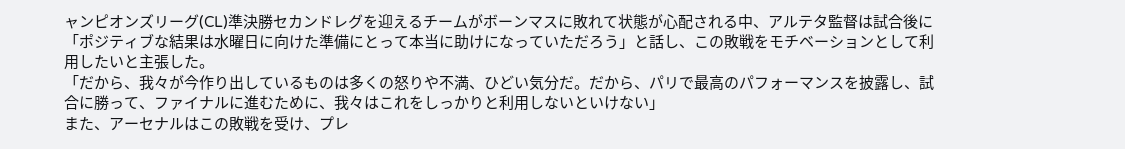ャンピオンズリーグ(CL)準決勝セカンドレグを迎えるチームがボーンマスに敗れて状態が心配される中、アルテタ監督は試合後に「ポジティブな結果は水曜日に向けた準備にとって本当に助けになっていただろう」と話し、この敗戦をモチベーションとして利用したいと主張した。
「だから、我々が今作り出しているものは多くの怒りや不満、ひどい気分だ。だから、パリで最高のパフォーマンスを披露し、試合に勝って、ファイナルに進むために、我々はこれをしっかりと利用しないといけない」
また、アーセナルはこの敗戦を受け、プレ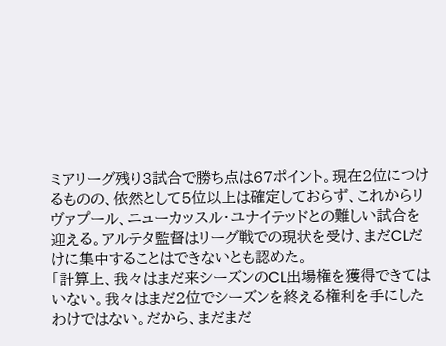ミアリーグ残り3試合で勝ち点は67ポイント。現在2位につけるものの、依然として5位以上は確定しておらず、これからリヴァプール、ニューカッスル・ユナイテッドとの難しい試合を迎える。アルテタ監督はリーグ戦での現状を受け、まだCLだけに集中することはできないとも認めた。
「計算上、我々はまだ来シーズンのCL出場権を獲得できてはいない。我々はまだ2位でシーズンを終える権利を手にしたわけではない。だから、まだまだ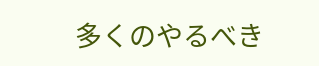多くのやるべき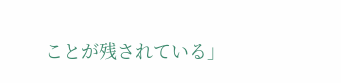ことが残されている」